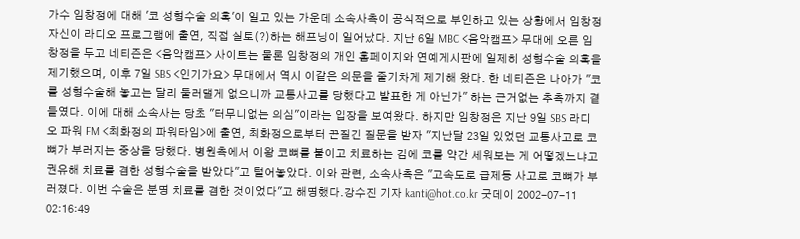가수 임창정에 대해 '코 성형수술 의혹'이 일고 있는 가운데 소속사측이 공식적으로 부인하고 있는 상황에서 임창정 자신이 라디오 프로그램에 출연, 직접 실토(?)하는 해프닝이 일어났다. 지난 6일 MBC <음악캠프> 무대에 오른 임창정을 두고 네티즌은 <음악캠프> 사이트는 물론 임창정의 개인 홈페이지와 연예게시판에 일제히 성형수술 의혹을 제기했으며, 이후 7일 SBS <인기가요> 무대에서 역시 이같은 의문을 줄기차게 제기해 왔다. 한 네티즌은 나아가 "코를 성형수술해 놓고는 달리 둘러댈게 없으니까 교통사고를 당했다고 발표한 게 아닌가" 하는 근거없는 추측까지 곁들였다. 이에 대해 소속사는 당초 "터무니없는 의심"이라는 입장을 보여왔다. 하지만 임창정은 지난 9일 SBS 라디오 파워 FM <최화정의 파워타임>에 출연, 최화정으로부터 끈질긴 질문을 받자 "지난달 23일 있었던 교통사고로 코뼈가 부러지는 중상을 당했다. 병원측에서 이왕 코뼈를 붙이고 치료하는 김에 코를 약간 세워보는 게 어떻겠느냐고 권유해 치료를 겸한 성형수술을 받았다"고 털어놓았다. 이와 관련, 소속사측은 "고속도로 급제동 사고로 코뼈가 부러졌다. 이번 수술은 분명 치료를 겸한 것이었다"고 해명했다.강수진 기자 kanti@hot.co.kr 굿데이 2002-07-11 02:16:49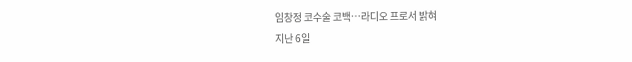임창정 코수술 코백…라디오 프로서 밝혀
지난 6일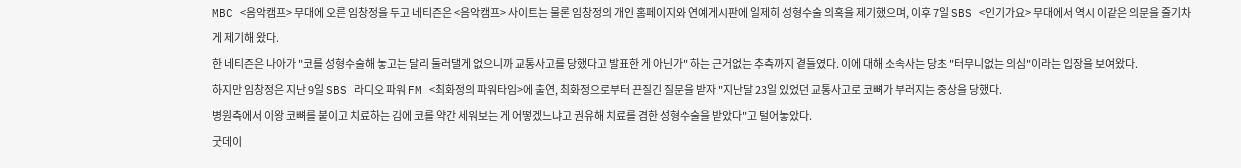MBC <음악캠프> 무대에 오른 임창정을 두고 네티즌은 <음악캠프> 사이트는 물론 임창정의 개인 홈페이지와 연예게시판에 일제히 성형수술 의혹을 제기했으며, 이후 7일 SBS <인기가요> 무대에서 역시 이같은 의문을 줄기차게 제기해 왔다.
한 네티즌은 나아가 "코를 성형수술해 놓고는 달리 둘러댈게 없으니까 교통사고를 당했다고 발표한 게 아닌가" 하는 근거없는 추측까지 곁들였다. 이에 대해 소속사는 당초 "터무니없는 의심"이라는 입장을 보여왔다.
하지만 임창정은 지난 9일 SBS 라디오 파워 FM <최화정의 파워타임>에 출연, 최화정으로부터 끈질긴 질문을 받자 "지난달 23일 있었던 교통사고로 코뼈가 부러지는 중상을 당했다.
병원측에서 이왕 코뼈를 붙이고 치료하는 김에 코를 약간 세워보는 게 어떻겠느냐고 권유해 치료를 겸한 성형수술을 받았다"고 털어놓았다.
굿데이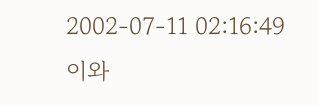2002-07-11 02:16:49이와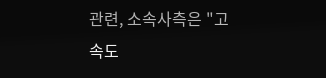관련, 소속사측은 "고속도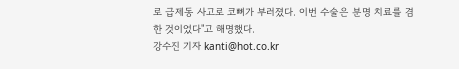로 급제동 사고로 코뼈가 부러졌다. 이번 수술은 분명 치료를 겸한 것이었다"고 해명했다.
강수진 기자 kanti@hot.co.kr